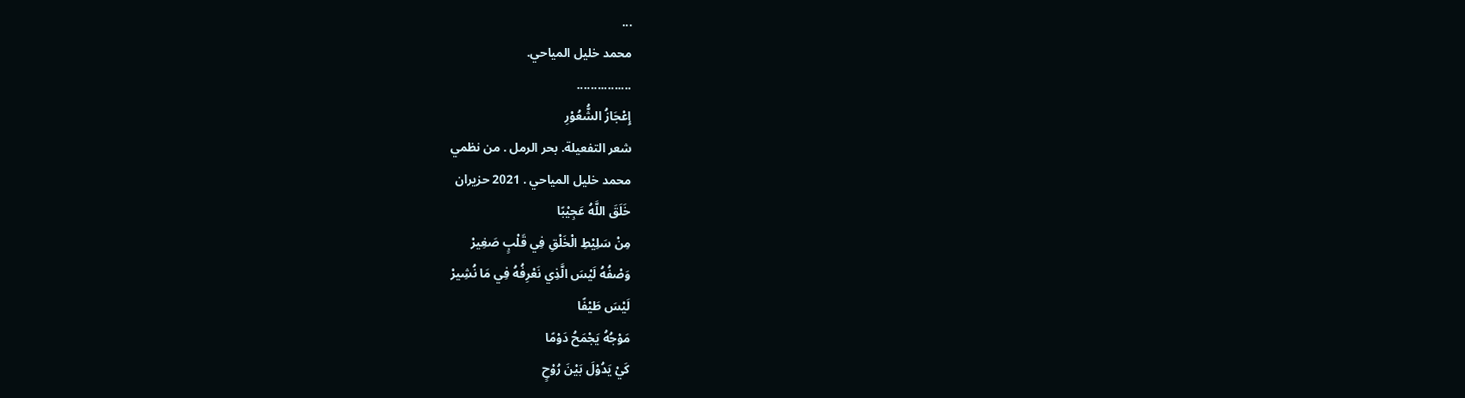...
محمد خليل المياحي.
................
إِعْجَازُ الشُّعُوْرِ
شعر التفعيلة. بحر الرمل . من نظمي
محمد خليل المياحي . 2021 حزيران
خَلَقَ اللَّهُ عَجِيْبًا
مِنْ سَلِيْطِ الْخَلْقِ فِي قَلْبٍ صَغِيرْ
وَصْفُهُ لَيْسَ الَّذِي نَعْرِفُهُ فِي مَا نُشِيرْ
لَيْسَ طَيْفًا
مَوْجُهُ يَجْمَحُ دَوْمًا
كَيْ يَدُوْلَ بَيْنَ رُوْحٍ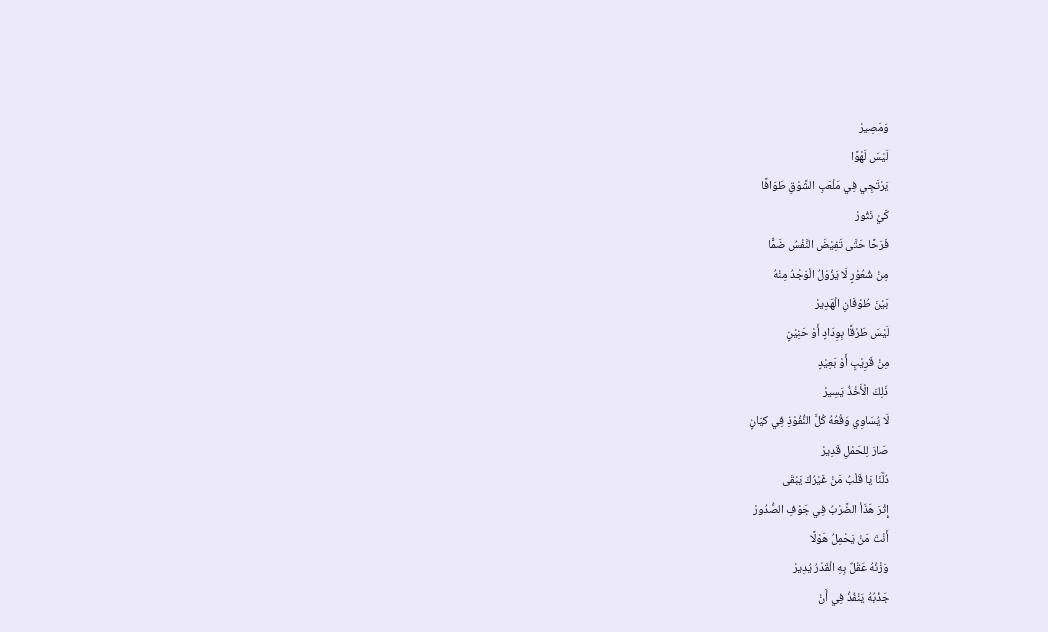وَمَصِيرْ
لَيْسَ لَهْوًا
يَرْتَجِي فِي مَلْعَبِ الشَّوْقِ طَوَافًا
كَيْ نَثُورْ
فَرَحًا حَتَّى تَفِيْضَ النَّفْسُ ضَمًّا
مِنْ شُعُوْرٍ لَا يَزُوْلُ الْوَجْدُ مِنْهُ
بَيْنَ طُوْفَانِ الْهَدِيرْ
لَيْسَ طَرْقًا بِوِدَادٍ أَوْ حَنِيْنٍ
مِنْ قَرِيْبٍ أَوْ بَعِيْدٍ
ذَلِكَ الْأَخْذُ يَسِيرْ
لَا يُسَاوِي وَقْعُهُ كُلَّ النُّفُوْذِ فِي كيَانٍ
صَارَ لِلحَمْلِ قَدِيرْ
دُلَّنَا يَا قَلْبُ مَنْ غَيْرُكَ يَبْقَى
إِثْرَ هَذَأ الضَّرْبُ فِي جَوْفِ الصُّدُورْ
أَنْتَ مَنْ يَحْمِلُ هَوْلًا
وَزْنُهُ عَقْلٌ بِهِ الْقَدْرُ يُدِيرْ
جَذْبُهُ يَنْفُذُ فِي أَنْ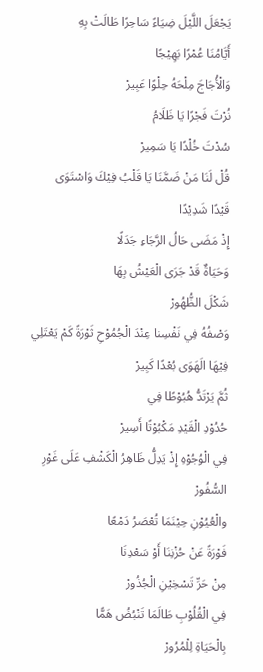يَجْعَلَ اللَّيْلَ ضِيَاءً سَاحِرًا طَالَتْ بِهِ
أَيَّامُنَا عُمْرًا بَهِيْجًا
وَالْأُجَاجَ مِلْحَهُ حِلْوًا عَبِيرْ
نُرْتَ فَجْرًا يَا ظَلَامُ
سُدْتَ خُلْدًا يَا سَمِيرْ
قُلْ لَنَا مَنْ ضَمَّنَا يَا قَلْبُ فِيْكَ وَاسْتَوَى
قَيْدًا شَدِيْدًا
إِذْ مَضَى حَالُ الرَّجَاءِ جَدَلًا
وَحَيَاةٌ قَدْ جَرَى الْعَيْشُ بِهَا
شَكْلَ الظُّهُورْ
وَصْفُهُ فِي نَفْسِنا عِنْدَ الْجُمُوْحِ ثَوْرَةً كَمْ يَعْتَلِي فِيْهَا الَهَوَى بُعْدًا كَبِيرْ
ثُمَّ يَرْتَدُّ هُبُوْطًا فِي
حُدُوْدِ الْقَيْدِ مَكْبُوْتًا أَسِيرْ
فِي الْوُجُوْهِ إِذْ يَدِلُّ ظَاهِرُ الْكَشْفِ عَلَى غَوْرِ السُّفُورْ
والْعُيُوْنِ حِيْنَمَا تُعْصَرُ دَمْعًا
فَوْرَةً عَنْ حُزْنِنَا أَوْ سَعْدِنَا
مِنْ حَرِّ تَسْخِيْنِ الْجُذُورْ
فِي الْقُلُوْبِ طَالَمَا تَنْبُضُ هَمًّا
بِالْحَيَاةِ لِلْمُرُورْ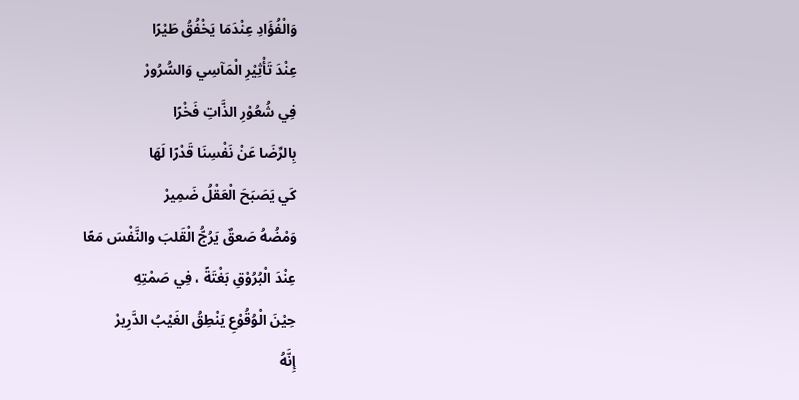وَالْفُؤَادِ عِنْدَمَا يَخْفُقُ طَيْرًا
عِنْدَ تَأْثِيْرِ الْمَآسِي وَالسُّرُورْ
فِي شُعُوْرِ الذَّاتِ فَخْرًا
بِالرِّضَا عَنْ نَفْسِنَا قَدْرًا لَهَا
كَي يَصَبَحَ الْعَقْلُ ضَمِيرْ
وَمْضُهُ صَعقٌ يَرُجُّ الْقَلبَ والنَّفْسَ مَعًا
عِنْدَ الْبُرُوْقِ بَغْتَةً ، فِي صَمْتِهِ
حِيْنَ الْوُقُوْعِ يَنْطِقُ الغَيْبُ الدَّرِيرْ
إِنَّهُ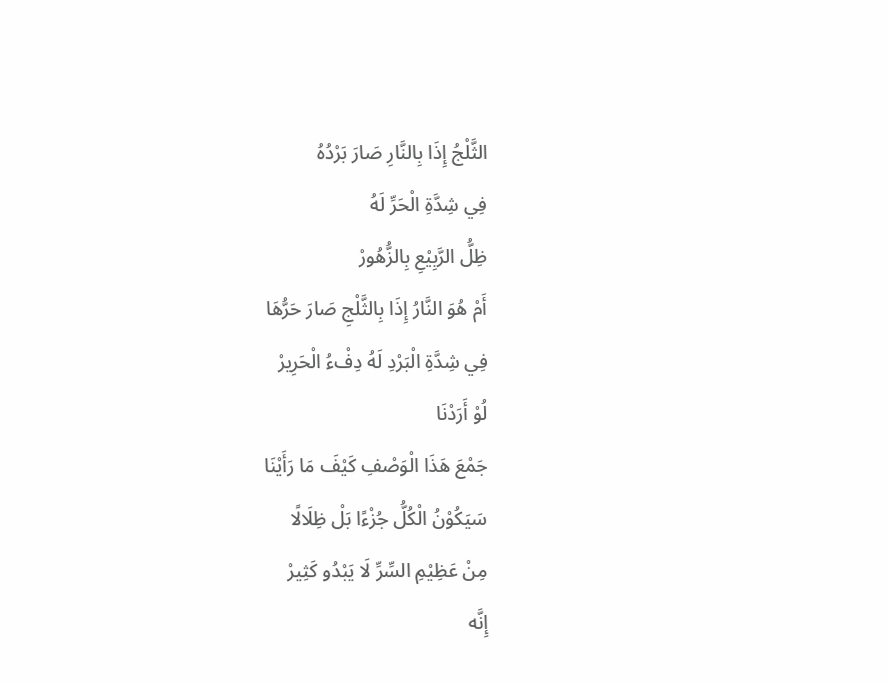الثَّلْجُ إِذَا بِالنَّارِ صَارَ بَرْدُهُ
فِي شِدَّةِ الْحَرِّ لَهُ
ظِلُّ الرَّبِيْعِ بِالزُّهُورْ
أَمْ هُوَ النَّارُ إِذَا بِالثَّلْجِ صَارَ حَرُّهَا
فِي شِدَّةِ الْبَرْدِ لَهُ دِفْءُ الْحَرِيرْ
لُوْ أَرَدْنَا
جَمْعَ هَذَا الْوَصْفِ كَيْفَ مَا رَأَيْنَا
سَيَكُوْنُ الْكُلُّ جُزْءًا بَلْ ظِلَالًا
مِنْ عَظِيْمِ السِّرِّ لَا يَبْدُو كَثِيرْ
إِنَّه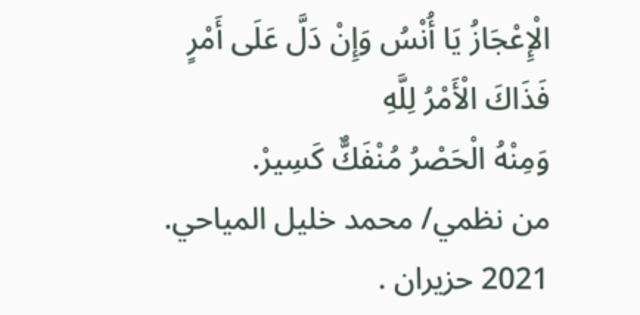الْإِعْجَازُ يَا أُنْسُ وَإِنْ دَلَّ عَلَى أَمْرٍ
فَذَاكَ الْأَمْرُ لِلَّهِ
وَمِنْهُ الْحَصْرُ مُنْفَكٌّ كَسِيرْ.
من نظمي/ محمد خليل المياحي.
2021 حزيران .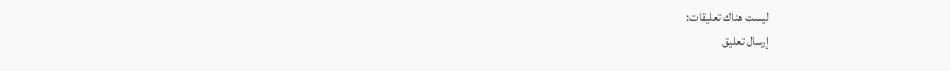ليست هناك تعليقات:
إرسال تعليق